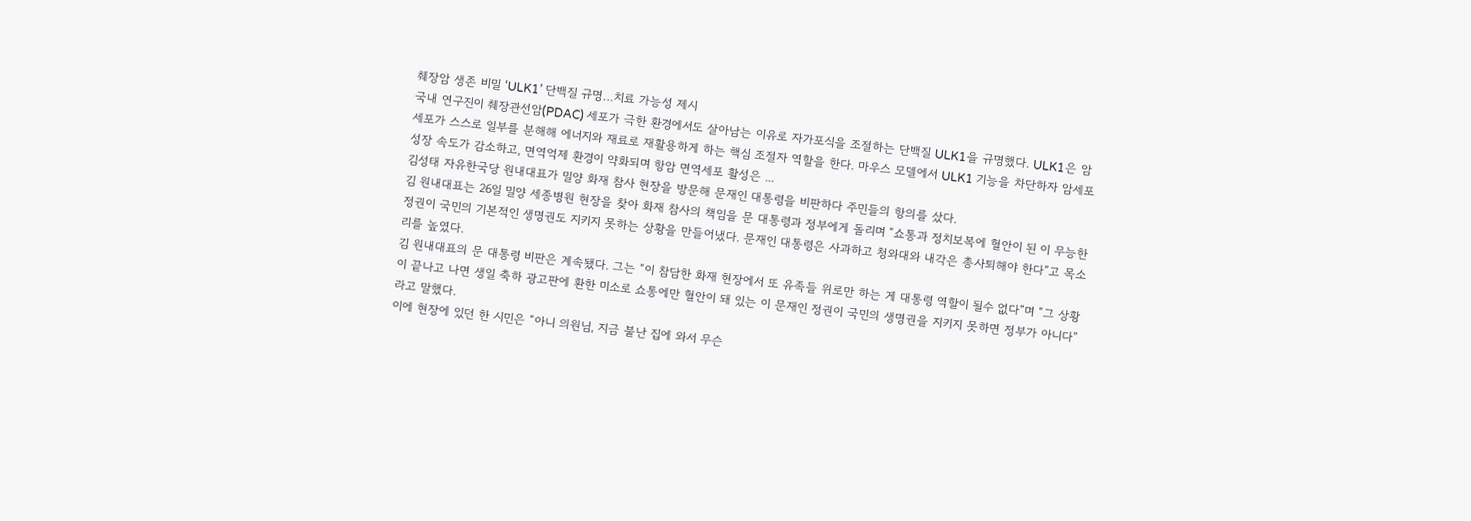췌장암 생존 비밀 ‘ULK1’ 단백질 규명…치료 가능성 제시
국내 연구진이 췌장관선암(PDAC) 세포가 극한 환경에서도 살아남는 이유로 자가포식을 조절하는 단백질 ULK1을 규명했다. ULK1은 암세포가 스스로 일부를 분해해 에너지와 재료로 재활용하게 하는 핵심 조절자 역할을 한다. 마우스 모델에서 ULK1 기능을 차단하자 암세포 성장 속도가 감소하고, 면역억제 환경이 약화되며 항암 면역세포 활성은 ...
김성태 자유한국당 원내대표가 밀양 화재 참사 현장을 방문해 문재인 대통령을 비판하다 주민들의 항의를 샀다.
김 원내대표는 26일 밀양 세종병원 현장을 찾아 화재 참사의 책임을 문 대통령과 정부에게 돌리며 “쇼통과 정치보복에 혈안이 된 이 무능한 정권이 국민의 기본적인 생명권도 지키지 못하는 상황을 만들어냈다. 문재인 대통령은 사과하고 청와대와 내각은 총사퇴해야 한다”고 목소리를 높였다.
김 원내대표의 문 대통령 비판은 계속됐다. 그는 “이 참담한 화재 현장에서 또 유족들 위로만 하는 게 대통령 역할이 될수 없다”며 “그 상황이 끝나고 나면 생일 축하 광고판에 환한 미소로 쇼통에만 혈안이 돼 있는 이 문재인 정권이 국민의 생명권을 지키지 못하면 정부가 아니다”라고 말했다.
이에 현장에 있던 한 시민은 “아니 의원님, 지금 불난 집에 와서 무슨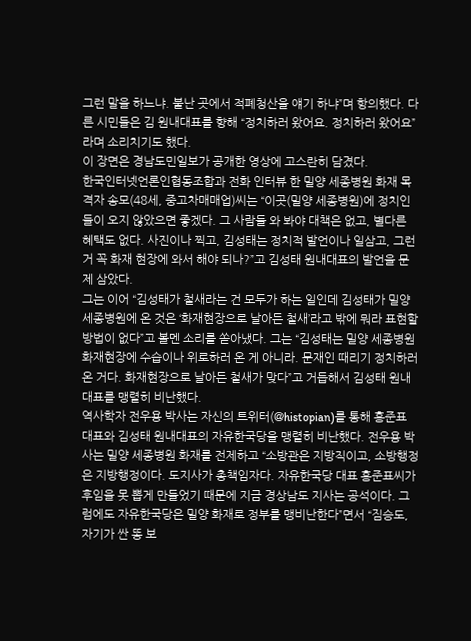그런 말을 하느냐. 불난 곳에서 적폐청산을 얘기 하냐”며 항의했다. 다른 시민들은 김 원내대표를 향해 “정치하러 왔어요. 정치하러 왔어요”라며 소리치기도 했다.
이 장면은 경남도민일보가 공개한 영상에 고스란히 담겼다.
한국인터넷언론인협동조합과 전화 인터뷰 한 밀양 세종병원 화재 목격자 송모(48세, 중고차매매업)씨는 “이곳(밀양 세종병원)에 정치인들이 오지 않았으면 좋겠다. 그 사람들 와 봐야 대책은 없고, 별다른 혜택도 없다. 사진이나 찍고, 김성태는 정치적 발언이나 일삼고, 그런 거 꼭 화재 현장에 와서 해야 되나?”고 김성태 원내대표의 발언을 문제 삼았다.
그는 이어 “김성태가 철새라는 건 모두가 하는 일인데 김성태가 밀양 세종병원에 온 것은 ‘화재현장으로 날아든 철새’라고 밖에 뭐라 표현할 방법이 없다”고 볼멘 소리를 쏟아냈다. 그는 “김성태는 밀양 세종병원 화재현장에 수습이나 위로하러 온 게 아니라. 문재인 때리기 정치하러 온 거다. 화재현장으로 날아든 철새가 맞다”고 거듭해서 김성태 원내대표를 맹렬히 비난했다.
역사학자 전우용 박사는 자신의 트위터(@histopian)를 통해 홍준표 대표와 김성태 원내대표의 자유한국당을 맹렬히 비난했다. 전우용 박사는 밀양 세종병원 화재를 전제하고 “소방관은 지방직이고, 소방행정은 지방행정이다. 도지사가 총책임자다. 자유한국당 대표 홍준표씨가 후임을 못 뽑게 만들었기 때문에 지금 경상남도 지사는 공석이다. 그럼에도 자유한국당은 밀양 화재로 정부를 맹비난한다”면서 “짐승도, 자기가 싼 똥 보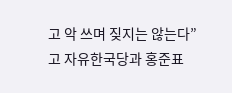고 악 쓰며 짖지는 않는다”고 자유한국당과 홍준표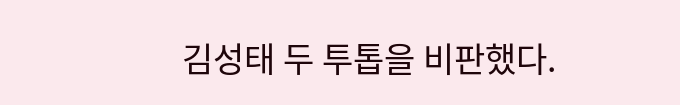김성태 두 투톱을 비판했다.